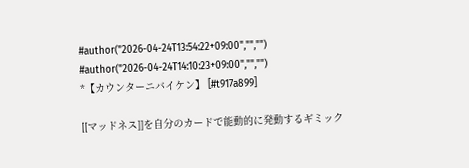#author("2026-04-24T13:54:22+09:00","","")
#author("2026-04-24T14:10:23+09:00","","")
*【カウンターニバイケン】 [#t917a899]

[[マッドネス]]を自分のカードで能動的に発動するギミック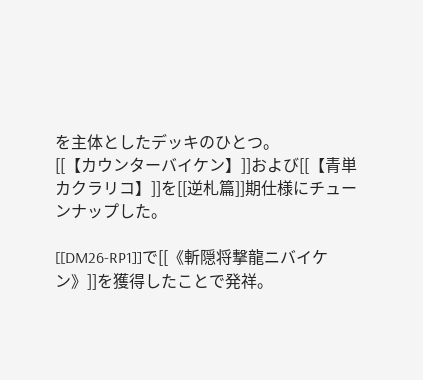を主体としたデッキのひとつ。
[[【カウンターバイケン】]]および[[【青単カクラリコ】]]を[[逆札篇]]期仕様にチューンナップした。

[[DM26-RP1]]で[[《斬隠将撃龍ニバイケン》]]を獲得したことで発祥。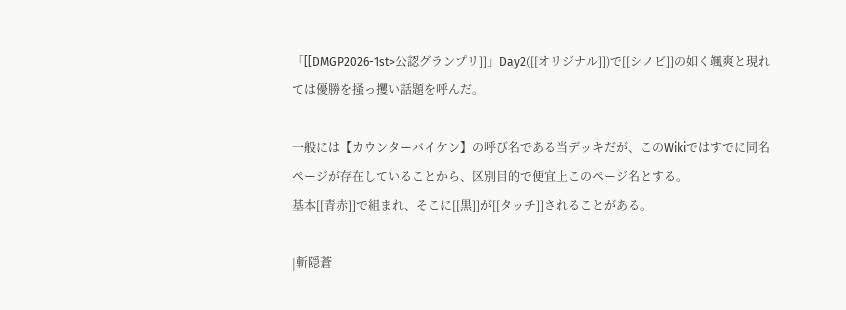「[[DMGP2026-1st>公認グランプリ]]」Day2([[オリジナル]])で[[シノビ]]の如く颯爽と現れては優勝を掻っ攫い話題を呼んだ。

一般には【カウンターバイケン】の呼び名である当デッキだが、このWikiではすでに同名ページが存在していることから、区別目的で便宜上このページ名とする。
基本[[青赤]]で組まれ、そこに[[黒]]が[[タッチ]]されることがある。

|斬隠蒼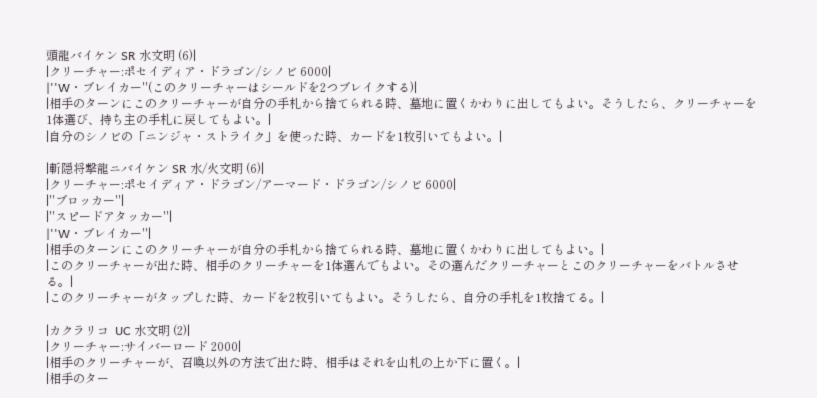頭龍バイケン SR 水文明 (6)|
|クリーチャー:ポセイディア・ドラゴン/シノビ 6000|
|''W・ブレイカー''(このクリーチャーはシールドを2つブレイクする)|
|相手のターンにこのクリーチャーが自分の手札から捨てられる時、墓地に置くかわりに出してもよい。そうしたら、クリーチャーを1体選び、持ち主の手札に戻してもよい。|
|自分のシノビの「ニンジャ・ストライク」を使った時、カードを1枚引いてもよい。|

|斬隠将撃龍ニバイケン SR 水/火文明 (6)|
|クリーチャー:ポセイディア・ドラゴン/アーマード・ドラゴン/シノビ 6000|
|''ブロッカー''|
|''スピードアタッカー''|
|''W・ブレイカー''|
|相手のターンにこのクリーチャーが自分の手札から捨てられる時、墓地に置くかわりに出してもよい。|
|このクリーチャーが出た時、相手のクリーチャーを1体選んでもよい。その選んだクリーチャーとこのクリーチャーをバトルさせる。|
|このクリーチャーがタップした時、カードを2枚引いてもよい。そうしたら、自分の手札を1枚捨てる。|

|カクラリコ  UC 水文明 (2)|
|クリーチャー:サイバーロード 2000|
|相手のクリーチャーが、召喚以外の方法で出た時、相手はそれを山札の上か下に置く。|
|相手のター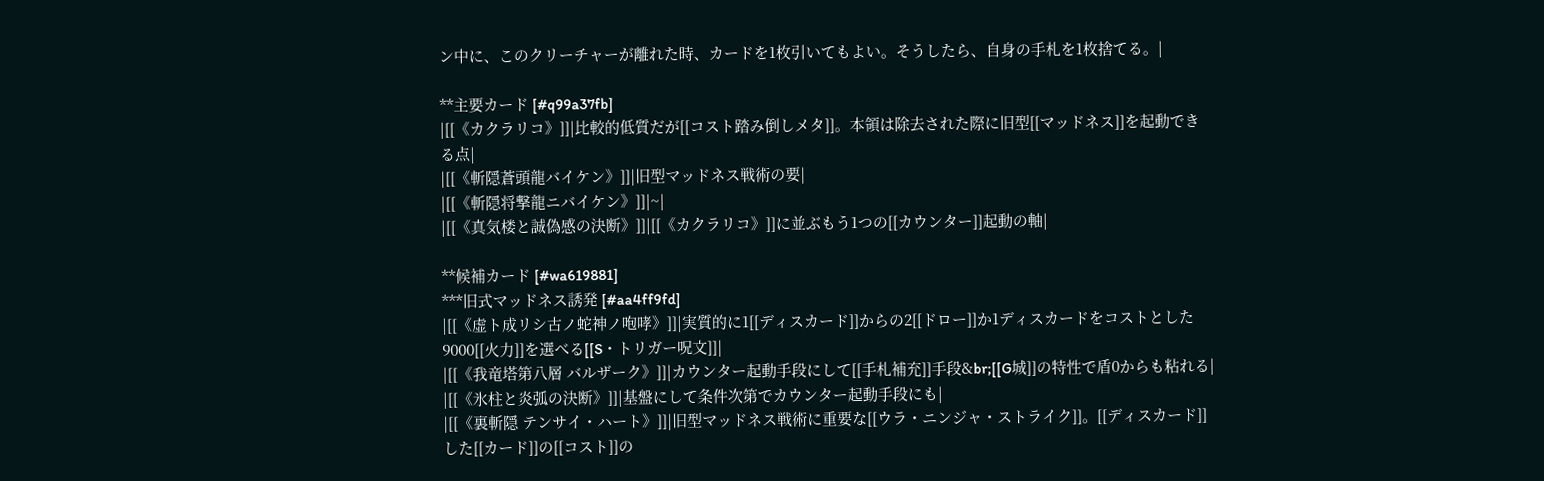ン中に、このクリーチャーが離れた時、カードを1枚引いてもよい。そうしたら、自身の手札を1枚捨てる。|

**主要カード [#q99a37fb]
|[[《カクラリコ》]]|比較的低質だが[[コスト踏み倒しメタ]]。本領は除去された際に旧型[[マッドネス]]を起動できる点|
|[[《斬隠蒼頭龍バイケン》]]|旧型マッドネス戦術の要|
|[[《斬隠将撃龍ニバイケン》]]|~|
|[[《真気楼と誠偽感の決断》]]|[[《カクラリコ》]]に並ぶもう1つの[[カウンター]]起動の軸|

**候補カード [#wa619881]
***旧式マッドネス誘発 [#aa4ff9fd]
|[[《虚ト成リシ古ノ蛇神ノ咆哮》]]|実質的に1[[ディスカード]]からの2[[ドロー]]か1ディスカードをコストとした9000[[火力]]を選べる[[S・トリガー呪文]]|
|[[《我竜塔第八層 バルザーク》]]|カウンター起動手段にして[[手札補充]]手段&br;[[G城]]の特性で盾0からも粘れる|
|[[《氷柱と炎弧の決断》]]|基盤にして条件次第でカウンター起動手段にも|
|[[《裏斬隠 テンサイ・ハート》]]|旧型マッドネス戦術に重要な[[ウラ・ニンジャ・ストライク]]。[[ディスカード]]した[[カード]]の[[コスト]]の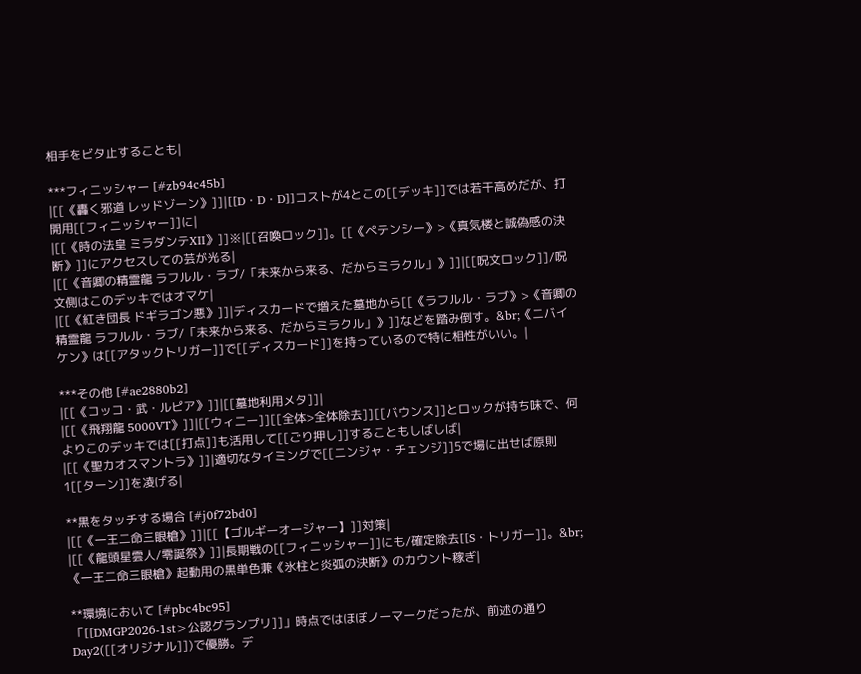相手をビタ止することも|

***フィニッシャー [#zb94c45b]
|[[《轟く邪道 レッドゾーン》]]|[[D・D・D]]コストが4とこの[[デッキ]]では若干高めだが、打開用[[フィニッシャー]]に|
|[[《時の法皇 ミラダンテXII》]]※|[[召喚ロック]]。[[《ペテンシー》>《真気楼と誠偽感の決断》]]にアクセスしての芸が光る|
|[[《音卿の精霊龍 ラフルル・ラブ/「未来から来る、だからミラクル」》]]|[[呪文ロック]]/呪文側はこのデッキではオマケ|
|[[《紅き団長 ドギラゴン悪》]]|ディスカードで増えた墓地から[[《ラフルル・ラブ》>《音卿の精霊龍 ラフルル・ラブ/「未来から来る、だからミラクル」》]]などを踏み倒す。&br;《ニバイケン》は[[アタックトリガー]]で[[ディスカード]]を持っているので特に相性がいい。|

***その他 [#ae2880b2]
|[[《コッコ・武・ルピア》]]|[[墓地利用メタ]]|
|[[《飛翔龍 5000VT》]]|[[ウィニー]][[全体>全体除去]][[バウンス]]とロックが持ち味で、何よりこのデッキでは[[打点]]も活用して[[ごり押し]]することもしばしば|
|[[《聖カオスマントラ》]]|適切なタイミングで[[ニンジャ・チェンジ]]5で場に出せば原則1[[ターン]]を凌げる|

**黒をタッチする場合 [#j0f72bd0]
|[[《一王二命三眼槍》]]|[[【ゴルギーオージャー】]]対策|
|[[《龍頭星雲人/零誕祭》]]|長期戦の[[フィニッシャー]]にも/確定除去[[S・トリガー]]。&br;《一王二命三眼槍》起動用の黒単色兼《氷柱と炎弧の決断》のカウント稼ぎ|

**環境において [#pbc4bc95]
「[[DMGP2026-1st>公認グランプリ]]」時点ではほぼノーマークだったが、前述の通りDay2([[オリジナル]])で優勝。デ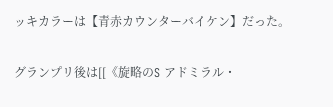ッキカラーは【青赤カウンターバイケン】だった。

グランプリ後は[[《旋略のS アドミラル・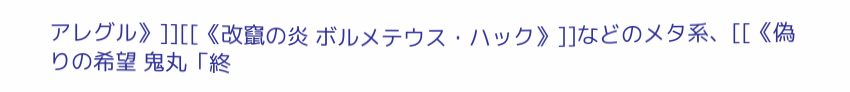アレグル》]][[《改竄の炎 ボルメテウス・ハック》]]などのメタ系、[[《偽りの希望 鬼丸「終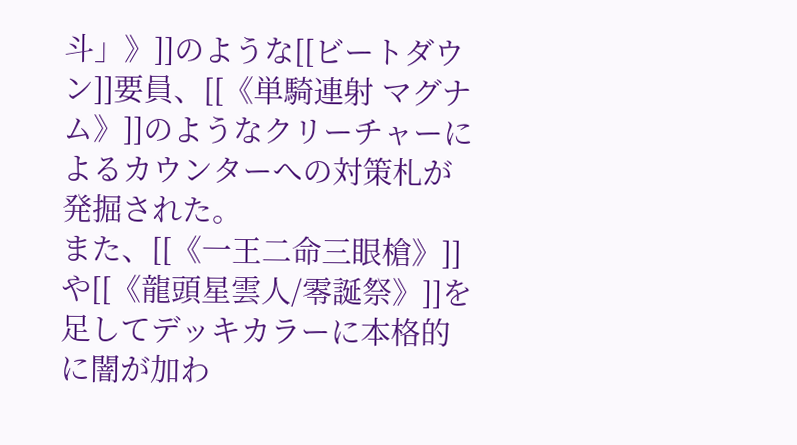斗」》]]のような[[ビートダウン]]要員、[[《単騎連射 マグナム》]]のようなクリーチャーによるカウンターへの対策札が発掘された。
また、[[《一王二命三眼槍》]]や[[《龍頭星雲人/零誕祭》]]を足してデッキカラーに本格的に闇が加わ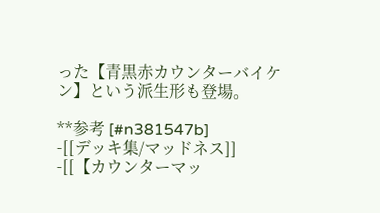った【青黒赤カウンターバイケン】という派生形も登場。

**参考 [#n381547b]
-[[デッキ集/マッドネス]]
-[[【カウンターマッ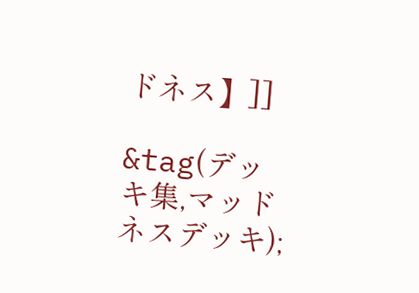ドネス】]]

&tag(デッキ集,マッドネスデッキ);